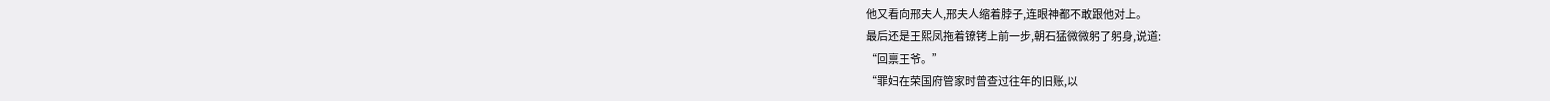他又看向邢夫人,邢夫人缩着脖子,连眼神都不敢跟他对上。
最后还是王熙凤拖着镣铐上前一步,朝石猛微微躬了躬身,说道:
“回禀王爷。”
“罪妇在荣国府管家时曾查过往年的旧账,以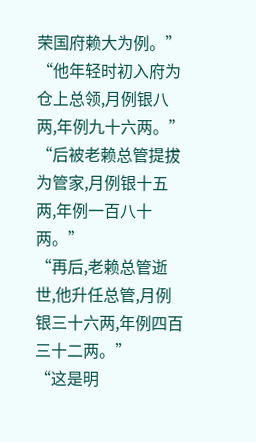荣国府赖大为例。”
“他年轻时初入府为仓上总领,月例银八两,年例九十六两。”
“后被老赖总管提拔为管家,月例银十五两,年例一百八十两。”
“再后,老赖总管逝世,他升任总管,月例银三十六两,年例四百三十二两。”
“这是明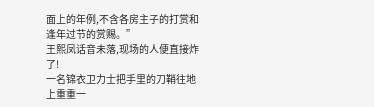面上的年例,不含各房主子的打赏和逢年过节的赏赐。”
王熙凤话音未落,现场的人便直接炸了!
一名锦衣卫力士把手里的刀鞘往地上重重一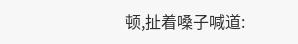顿,扯着嗓子喊道: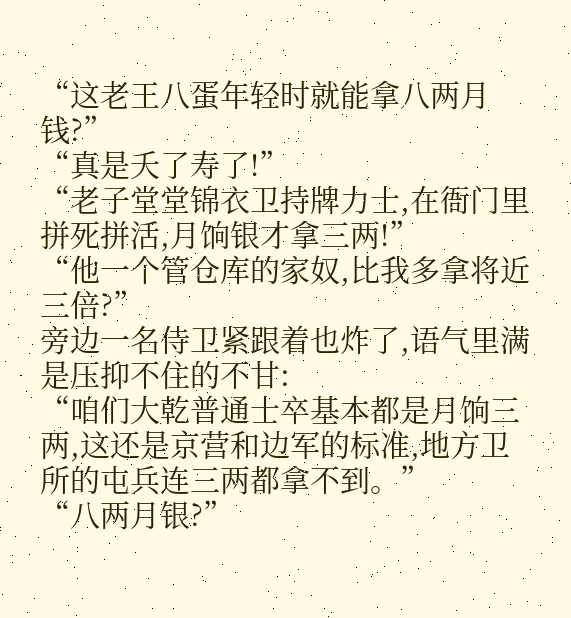“这老王八蛋年轻时就能拿八两月钱?”
“真是夭了寿了!”
“老子堂堂锦衣卫持牌力士,在衙门里拼死拼活,月饷银才拿三两!”
“他一个管仓库的家奴,比我多拿将近三倍?”
旁边一名侍卫紧跟着也炸了,语气里满是压抑不住的不甘:
“咱们大乾普通士卒基本都是月饷三两,这还是京营和边军的标准,地方卫所的屯兵连三两都拿不到。”
“八两月银?”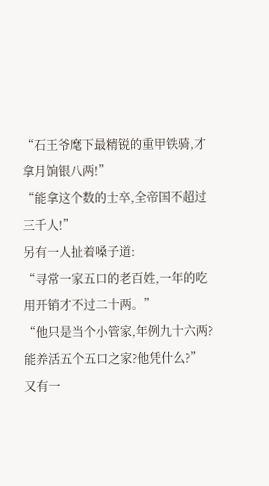“石王爷麾下最精锐的重甲铁骑,才拿月饷银八两!”
“能拿这个数的士卒,全帝国不超过三千人!”
另有一人扯着嗓子道:
“寻常一家五口的老百姓,一年的吃用开销才不过二十两。”
“他只是当个小管家,年例九十六两?能养活五个五口之家?他凭什么?”
又有一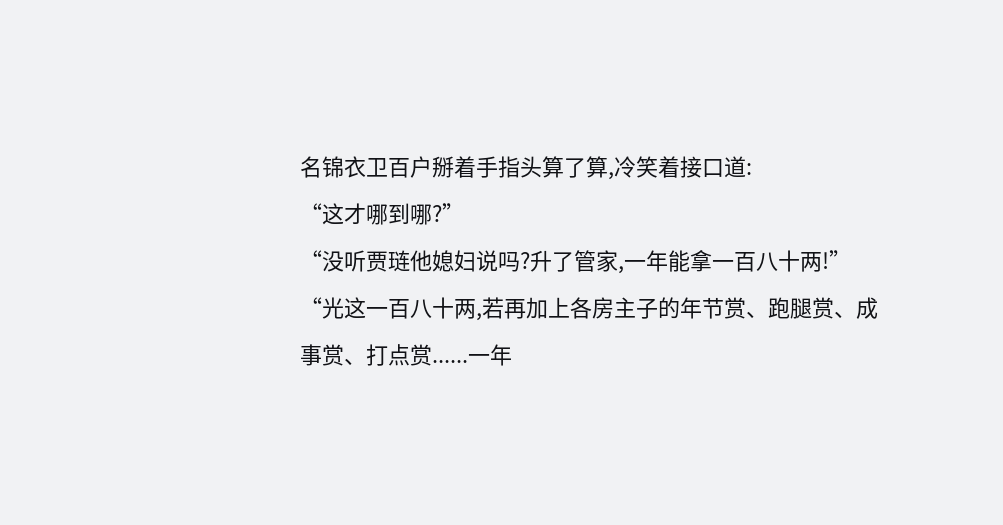名锦衣卫百户掰着手指头算了算,冷笑着接口道:
“这才哪到哪?”
“没听贾琏他媳妇说吗?升了管家,一年能拿一百八十两!”
“光这一百八十两,若再加上各房主子的年节赏、跑腿赏、成事赏、打点赏......一年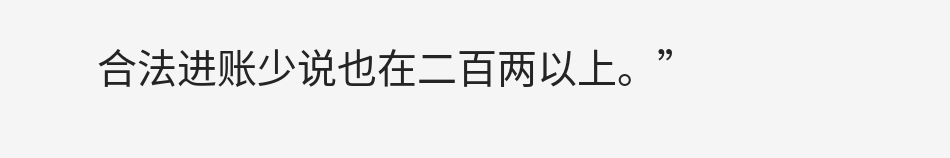合法进账少说也在二百两以上。”